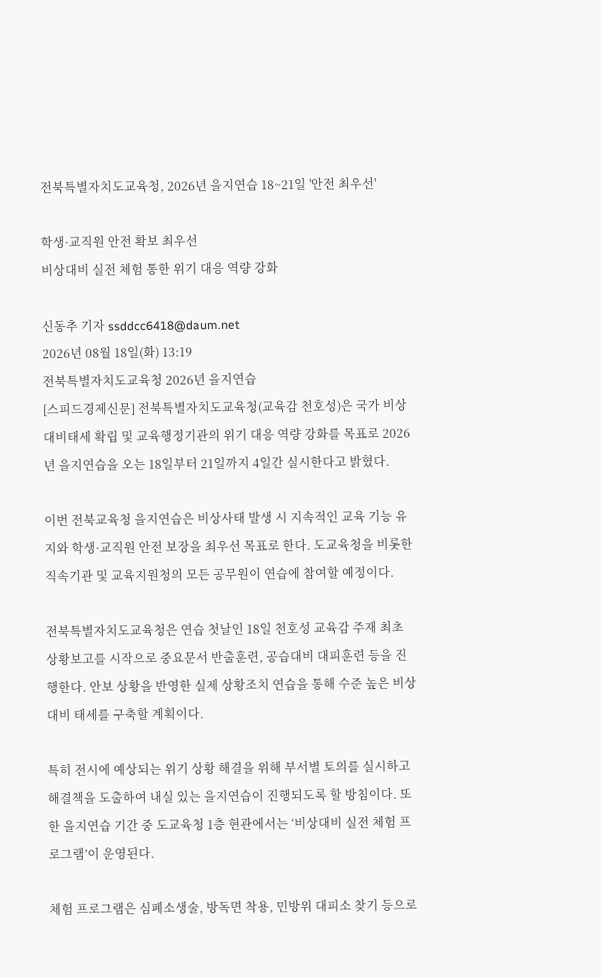전북특별자치도교육청, 2026년 을지연습 18~21일 '안전 최우선'

학생·교직원 안전 확보 최우선
비상대비 실전 체험 통한 위기 대응 역량 강화

신동추 기자 ssddcc6418@daum.net
2026년 08월 18일(화) 13:19
전북특별자치도교육청 2026년 을지연습
[스피드경제신문] 전북특별자치도교육청(교육감 천호성)은 국가 비상대비태세 확립 및 교육행정기관의 위기 대응 역량 강화를 목표로 2026년 을지연습을 오는 18일부터 21일까지 4일간 실시한다고 밝혔다.

이번 전북교육청 을지연습은 비상사태 발생 시 지속적인 교육 기능 유지와 학생·교직원 안전 보장을 최우선 목표로 한다. 도교육청을 비롯한 직속기관 및 교육지원청의 모든 공무원이 연습에 참여할 예정이다.

전북특별자치도교육청은 연습 첫날인 18일 천호성 교육감 주재 최초 상황보고를 시작으로 중요문서 반출훈련, 공습대비 대피훈련 등을 진행한다. 안보 상황을 반영한 실제 상황조치 연습을 통해 수준 높은 비상 대비 태세를 구축할 계획이다.

특히 전시에 예상되는 위기 상황 해결을 위해 부서별 토의를 실시하고 해결책을 도출하여 내실 있는 을지연습이 진행되도록 할 방침이다. 또한 을지연습 기간 중 도교육청 1층 현관에서는 ‘비상대비 실전 체험 프로그램’이 운영된다.

체험 프로그램은 심폐소생술, 방독면 착용, 민방위 대피소 찾기 등으로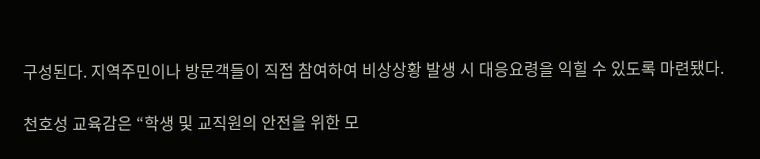구성된다. 지역주민이나 방문객들이 직접 참여하여 비상상황 발생 시 대응요령을 익힐 수 있도록 마련됐다.

천호성 교육감은 “학생 및 교직원의 안전을 위한 모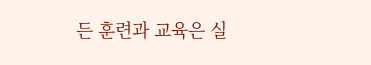든 훈련과 교육은 실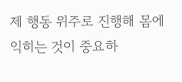제 행동 위주로 진행해 몸에 익히는 것이 중요하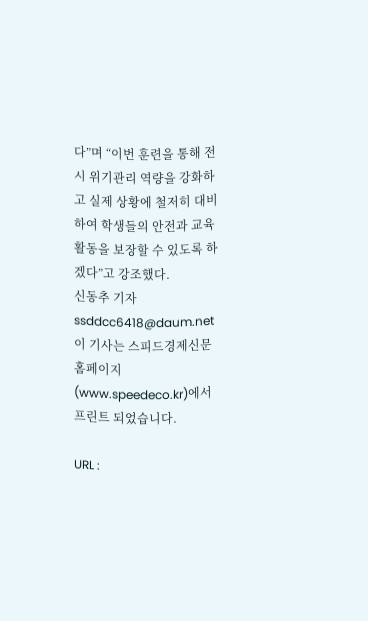다”며 “이번 훈련을 통해 전시 위기관리 역량을 강화하고 실제 상황에 철저히 대비하여 학생들의 안전과 교육활동을 보장할 수 있도록 하겠다”고 강조했다.
신동추 기자 ssddcc6418@daum.net
이 기사는 스피드경제신문 홈페이지(www.speedeco.kr)에서 프린트 되었습니다.

URL :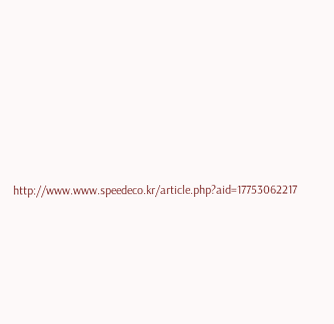http://www.www.speedeco.kr/article.php?aid=17753062217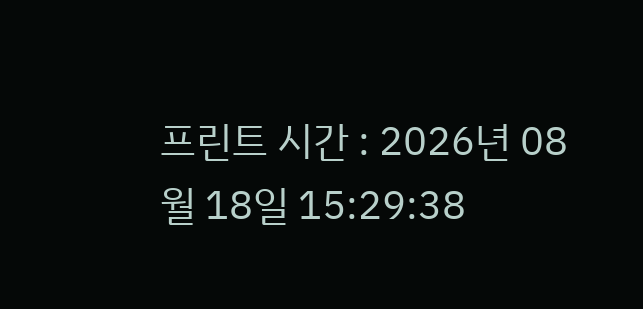프린트 시간 : 2026년 08월 18일 15:29:38